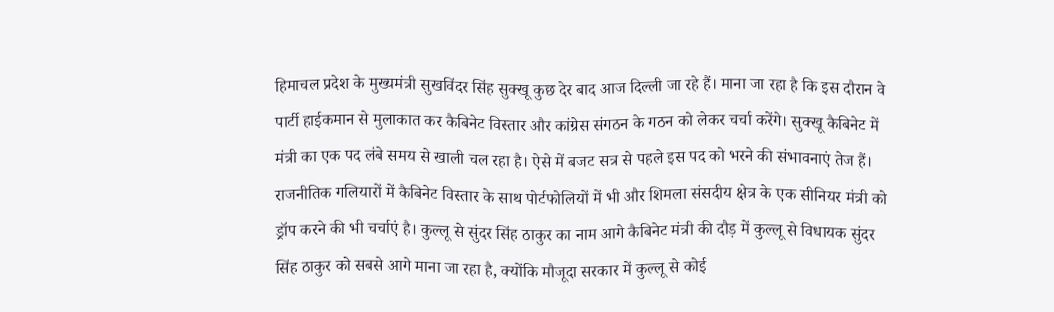हिमाचल प्रदेश के मुख्यमंत्री सुखविंदर सिंह सुक्खू कुछ देर बाद आज दिल्ली जा रहे हैं। माना जा रहा है कि इस दौरान वे पार्टी हाईकमान से मुलाकात कर कैबिनेट विस्तार और कांग्रेस संगठन के गठन को लेकर चर्चा करेंगे। सुक्खू कैबिनेट में मंत्री का एक पद लंबे समय से खाली चल रहा है। ऐसे में बजट सत्र से पहले इस पद को भरने की संभावनाएं तेज हैं। राजनीतिक गलियारों में कैबिनेट विस्तार के साथ पोर्टफोलियों में भी और शिमला संसदीय क्षेत्र के एक सीनियर मंत्री को ड्रॉप करने की भी चर्चाएं है। कुल्लू से सुंदर सिंह ठाकुर का नाम आगे कैबिनेट मंत्री की दौड़ में कुल्लू से विधायक सुंदर सिंह ठाकुर को सबसे आगे माना जा रहा है, क्योंकि मौजूदा सरकार में कुल्लू से कोई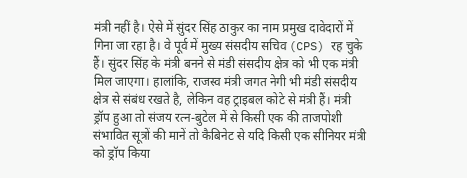मंत्री नहीं है। ऐसे में सुंदर सिंह ठाकुर का नाम प्रमुख दावेदारों में गिना जा रहा है। वे पूर्व में मुख्य संसदीय सचिव (CPS) रह चुके हैं। सुंदर सिंह के मंत्री बनने से मंडी संसदीय क्षेत्र को भी एक मंत्री मिल जाएगा। हालांकि, राजस्व मंत्री जगत नेगी भी मंडी संसदीय क्षेत्र से संबंध रखते है, लेकिन वह ट्राइबल कोटे से मंत्री हैं। मंत्री ड्रॉप हुआ तो संजय रत्न-बुटेल में से किसी एक की ताजपोशी संभावित सूत्रों की मानें तो कैबिनेट से यदि किसी एक सीनियर मंत्री को ड्रॉप किया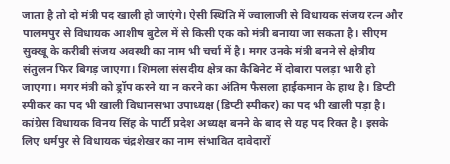जाता है तो दो मंत्री पद खाली हो जाएंगे। ऐसी स्थिति में ज्वालाजी से विधायक संजय रत्न और पालमपुर से विधायक आशीष बुटेल में से किसी एक को मंत्री बनाया जा सकता है। सीएम सुक्खू के करीबी संजय अवस्थी का नाम भी चर्चा में है। मगर उनके मंत्री बनने से क्षेत्रीय संतुलन फिर बिगड़ जाएगा। शिमला संसदीय क्षेत्र का कैबिनेट में दोबारा पलड़ा भारी हो जाएगा। मगर मंत्री को ड्रॉप करने या न करने का अंतिम फैसला हाईकमान के हाथ है। डिप्टी स्पीकर का पद भी खाली विधानसभा उपाध्यक्ष (डिप्टी स्पीकर) का पद भी खाली पड़ा है। कांग्रेस विधायक विनय सिंह के पार्टी प्रदेश अध्यक्ष बनने के बाद से यह पद रिक्त है। इसके लिए धर्मपुर से विधायक चंद्रशेखर का नाम संभावित दावेदारों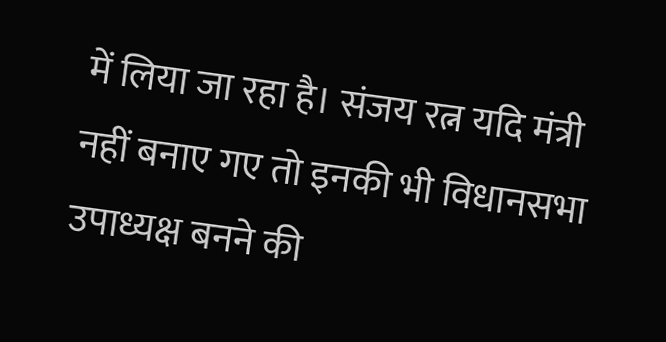में लिया जा रहा है। संजय रत्न यदि मंत्री नहीं बनाए गए तो इनकी भी विधानसभा उपाध्यक्ष बनने की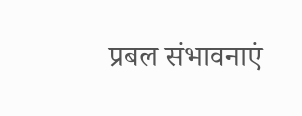प्रबल संभावनाएं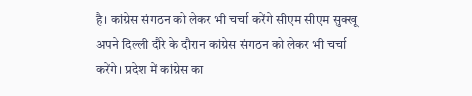है। कांग्रेस संगठन को लेकर भी चर्चा करेंगे सीएम सीएम सुक्खू अपने दिल्ली दौरे के दौरान कांग्रेस संगठन को लेकर भी चर्चा करेंगे। प्रदेश में कांग्रेस का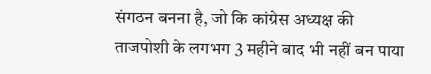संगठन बनना है, जो कि कांग्रेस अध्यक्ष की ताजपोशी के लगभग 3 महीने बाद भी नहीं बन पाया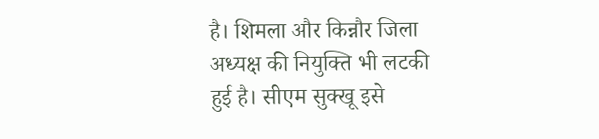है। शिमला और किन्नौर जिला अध्यक्ष की नियुक्ति भी लटकी हुई है। सीएम सुक्खू इसे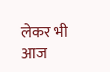लेकर भी आज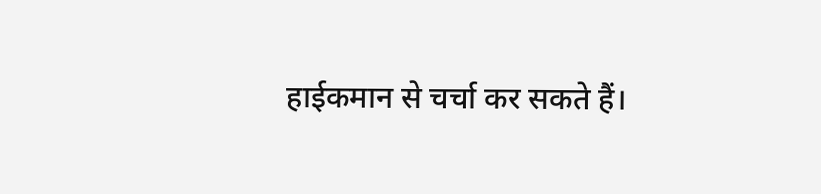हाईकमान से चर्चा कर सकते हैं।